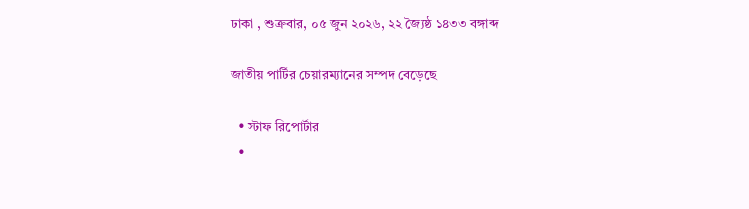ঢাকা , শুক্রবার, ০৫ জুন ২০২৬, ২২ জ্যৈষ্ঠ ১৪৩৩ বঙ্গাব্দ

জাতীয় পার্টির চেয়ারম্যানের সম্পদ বেড়েছে

  • স্টাফ রিপোর্টার
  •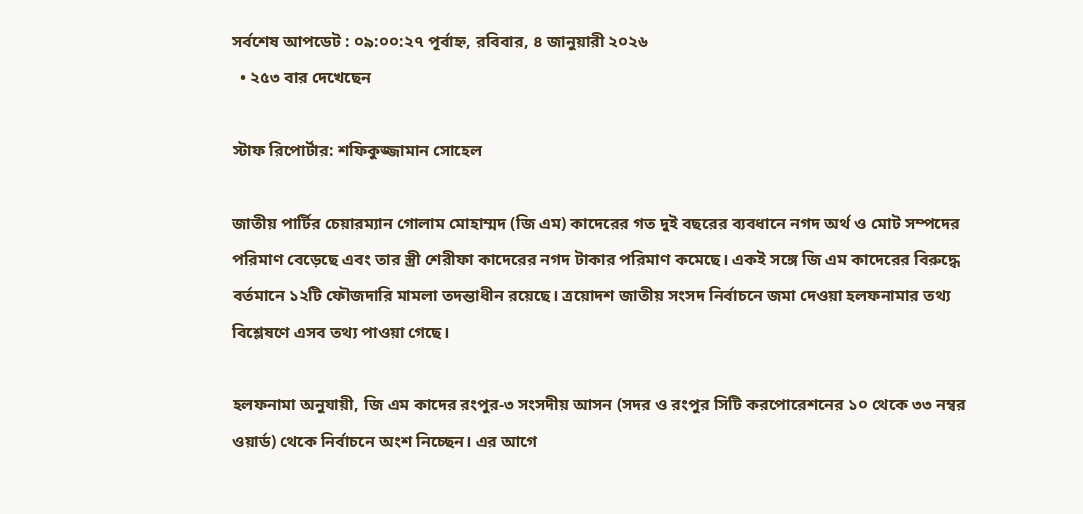সর্বশেষ আপডেট : ০৯:০০:২৭ পূর্বাহ্ন, রবিবার, ৪ জানুয়ারী ২০২৬
  • ২৫৩ বার দেখেছেন

স্টাফ রিপোর্টার: শফিকুজ্জামান সোহেল

জাতীয় পার্টির চেয়ারম্যান গোলাম মোহাম্মদ (জি এম) কাদেরের গত দুই বছরের ব্যবধানে নগদ অর্থ ও মোট সম্পদের পরিমাণ বেড়েছে এবং তার স্ত্রী শেরীফা কাদেরের নগদ টাকার পরিমাণ কমেছে। একই সঙ্গে জি এম কাদেরের বিরুদ্ধে বর্তমানে ১২টি ফৌজদারি মামলা তদন্তাধীন রয়েছে। ত্রয়োদশ জাতীয় সংসদ নির্বাচনে জমা দেওয়া হলফনামার তথ্য বিশ্লেষণে এসব তথ্য পাওয়া গেছে।

হলফনামা অনুযায়ী, জি এম কাদের রংপুর-৩ সংসদীয় আসন (সদর ও রংপুর সিটি করপোরেশনের ১০ থেকে ৩৩ নম্বর ওয়ার্ড) থেকে নির্বাচনে অংশ নিচ্ছেন। এর আগে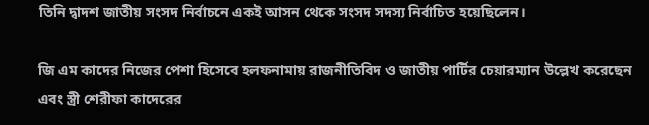তিনি দ্বাদশ জাতীয় সংসদ নির্বাচনে একই আসন থেকে সংসদ সদস্য নির্বাচিত হয়েছিলেন।

জি এম কাদের নিজের পেশা হিসেবে হলফনামায় রাজনীতিবিদ ও জাতীয় পার্টির চেয়ারম্যান উল্লেখ করেছেন এবং স্ত্রী শেরীফা কাদেরের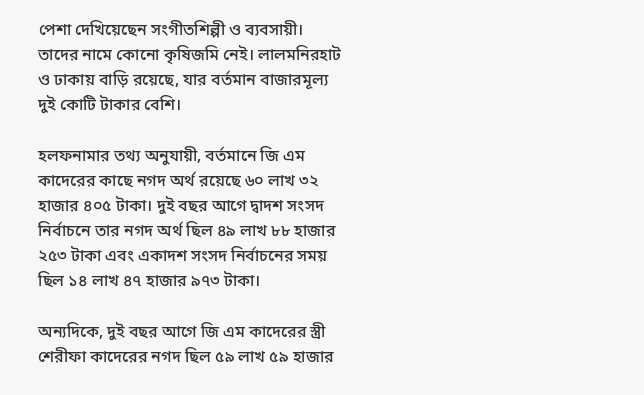পেশা দেখিয়েছেন সংগীতশিল্পী ও ব্যবসায়ী। তাদের নামে কোনো কৃষিজমি নেই। লালমনিরহাট ও ঢাকায় বাড়ি রয়েছে, যার বর্তমান বাজারমূল্য দুই কোটি টাকার বেশি।

হলফনামার তথ্য অনুযায়ী, বর্তমানে জি এম কাদেরের কাছে নগদ অর্থ রয়েছে ৬০ লাখ ৩২ হাজার ৪০৫ টাকা। দুই বছর আগে দ্বাদশ সংসদ নির্বাচনে তার নগদ অর্থ ছিল ৪৯ লাখ ৮৮ হাজার ২৫৩ টাকা এবং একাদশ সংসদ নির্বাচনের সময় ছিল ১৪ লাখ ৪৭ হাজার ৯৭৩ টাকা।

অন্যদিকে, দুই বছর আগে জি এম কাদেরের স্ত্রী শেরীফা কাদেরের নগদ ছিল ৫৯ লাখ ৫৯ হাজার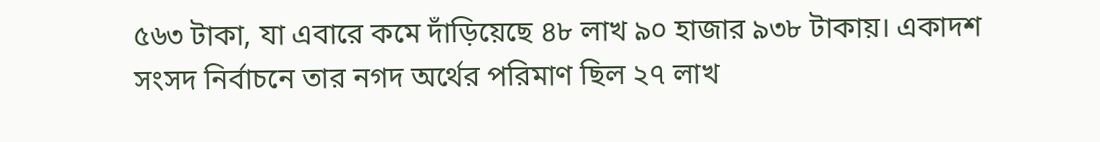৫৬৩ টাকা, যা এবারে কমে দাঁড়িয়েছে ৪৮ লাখ ৯০ হাজার ৯৩৮ টাকায়। একাদশ সংসদ নির্বাচনে তার নগদ অর্থের পরিমাণ ছিল ২৭ লাখ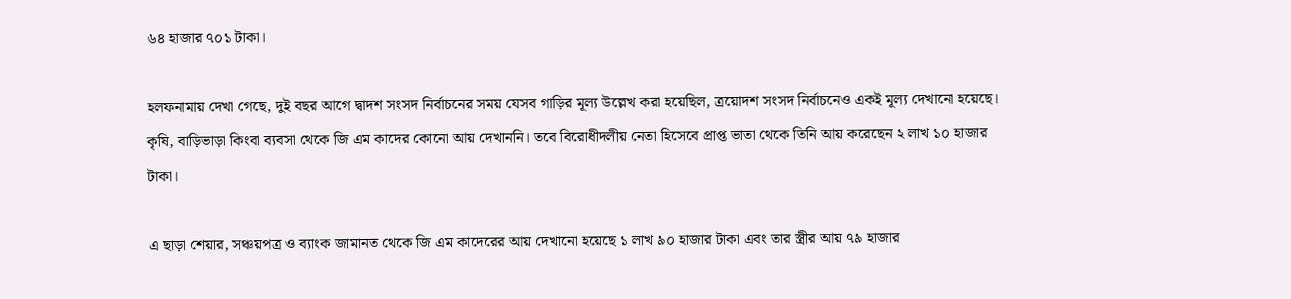৬৪ হাজার ৭০১ টাকা।

হলফনামায় দেখা গেছে, দুই বছর আগে দ্বাদশ সংসদ নির্বাচনের সময় যেসব গাড়ির মূল্য উল্লেখ করা হয়েছিল, ত্রয়োদশ সংসদ নির্বাচনেও একই মূল্য দেখানো হয়েছে। কৃষি, বাড়িভাড়া কিংবা ব্যবসা থেকে জি এম কাদের কোনো আয় দেখাননি। তবে বিরোধীদলীয় নেতা হিসেবে প্রাপ্ত ভাতা থেকে তিনি আয় করেছেন ২ লাখ ১০ হাজার টাকা।

এ ছাড়া শেয়ার, সঞ্চয়পত্র ও ব্যাংক জামানত থেকে জি এম কাদেরের আয় দেখানো হয়েছে ১ লাখ ৯০ হাজার টাকা এবং তার স্ত্রীর আয় ৭৯ হাজার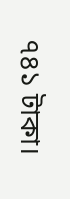৭৪১ টাকা।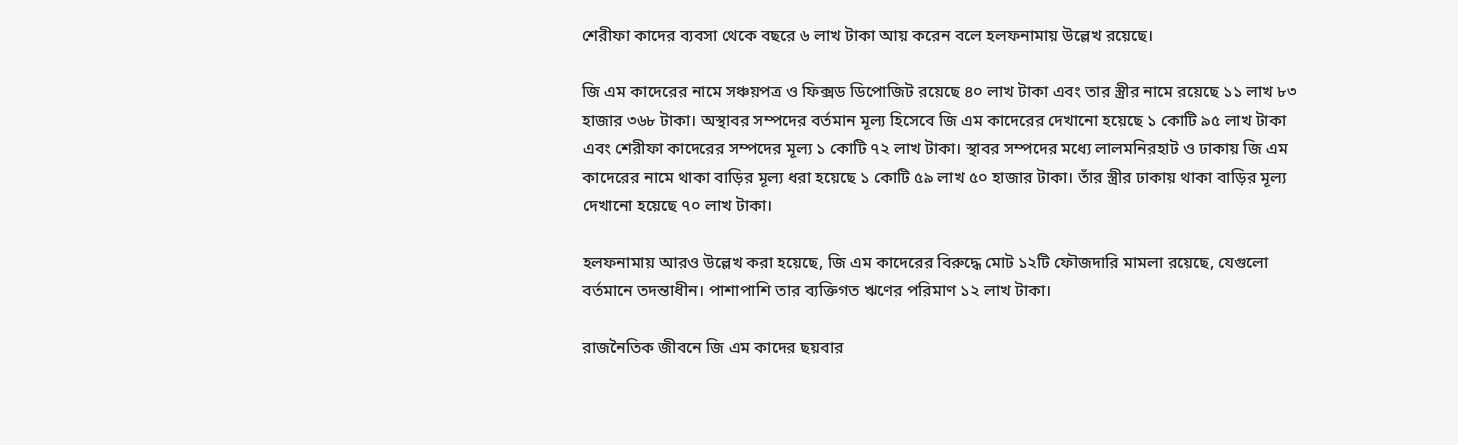শেরীফা কাদের ব্যবসা থেকে বছরে ৬ লাখ টাকা আয় করেন বলে হলফনামায় উল্লেখ রয়েছে।

জি এম কাদেরের নামে সঞ্চয়পত্র ও ফিক্সড ডিপোজিট রয়েছে ৪০ লাখ টাকা এবং তার স্ত্রীর নামে রয়েছে ১১ লাখ ৮৩ হাজার ৩৬৮ টাকা। অস্থাবর সম্পদের বর্তমান মূল্য হিসেবে জি এম কাদেরের দেখানো হয়েছে ১ কোটি ৯৫ লাখ টাকা এবং শেরীফা কাদেরের সম্পদের মূল্য ১ কোটি ৭২ লাখ টাকা। স্থাবর সম্পদের মধ্যে লালমনিরহাট ও ঢাকায় জি এম কাদেরের নামে থাকা বাড়ির মূল্য ধরা হয়েছে ১ কোটি ৫৯ লাখ ৫০ হাজার টাকা। তাঁর স্ত্রীর ঢাকায় থাকা বাড়ির মূল্য দেখানো হয়েছে ৭০ লাখ টাকা।

হলফনামায় আরও উল্লেখ করা হয়েছে, জি এম কাদেরের বিরুদ্ধে মোট ১২টি ফৌজদারি মামলা রয়েছে, যেগুলো বর্তমানে তদন্তাধীন। পাশাপাশি তার ব্যক্তিগত ঋণের পরিমাণ ১২ লাখ টাকা।

রাজনৈতিক জীবনে জি এম কাদের ছয়বার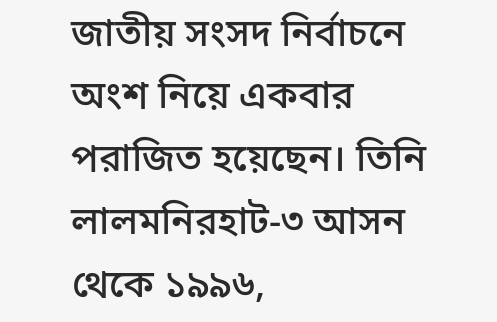জাতীয় সংসদ নির্বাচনে অংশ নিয়ে একবার পরাজিত হয়েছেন। তিনি লালমনিরহাট-৩ আসন থেকে ১৯৯৬,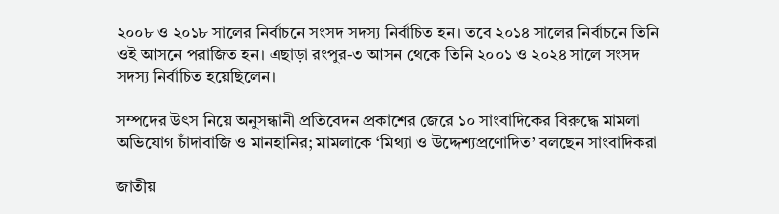২০০৮ ও ২০১৮ সালের নির্বাচনে সংসদ সদস্য নির্বাচিত হন। তবে ২০১৪ সালের নির্বাচনে তিনি ওই আসনে পরাজিত হন। এছাড়া রংপুর-৩ আসন থেকে তিনি ২০০১ ও ২০২৪ সালে সংসদ সদস্য নির্বাচিত হয়েছিলেন।

সম্পদের উৎস নিয়ে অনুসন্ধানী প্রতিবেদন প্রকাশের জেরে ১০ সাংবাদিকের বিরুদ্ধে মামলা অভিযোগ চাঁদাবাজি ও মানহানির; মামলাকে ‘মিথ্যা ও উদ্দেশ্যপ্রণোদিত’ বলছেন সাংবাদিকরা

জাতীয়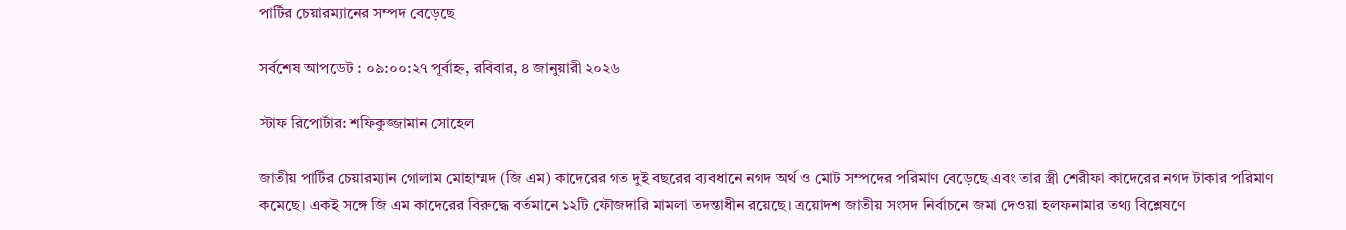পার্টির চেয়ারম্যানের সম্পদ বেড়েছে

সর্বশেষ আপডেট : ০৯:০০:২৭ পূর্বাহ্ন, রবিবার, ৪ জানুয়ারী ২০২৬

স্টাফ রিপোর্টার: শফিকুজ্জামান সোহেল

জাতীয় পার্টির চেয়ারম্যান গোলাম মোহাম্মদ (জি এম) কাদেরের গত দুই বছরের ব্যবধানে নগদ অর্থ ও মোট সম্পদের পরিমাণ বেড়েছে এবং তার স্ত্রী শেরীফা কাদেরের নগদ টাকার পরিমাণ কমেছে। একই সঙ্গে জি এম কাদেরের বিরুদ্ধে বর্তমানে ১২টি ফৌজদারি মামলা তদন্তাধীন রয়েছে। ত্রয়োদশ জাতীয় সংসদ নির্বাচনে জমা দেওয়া হলফনামার তথ্য বিশ্লেষণে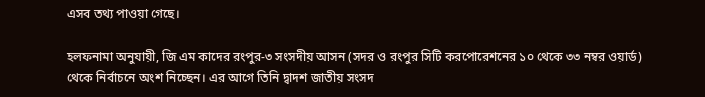এসব তথ্য পাওয়া গেছে।

হলফনামা অনুযায়ী, জি এম কাদের রংপুর-৩ সংসদীয় আসন (সদর ও রংপুর সিটি করপোরেশনের ১০ থেকে ৩৩ নম্বর ওয়ার্ড) থেকে নির্বাচনে অংশ নিচ্ছেন। এর আগে তিনি দ্বাদশ জাতীয় সংসদ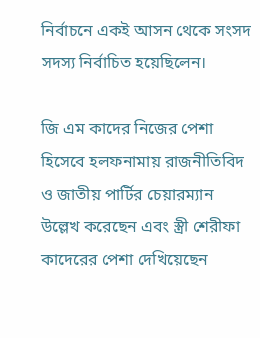নির্বাচনে একই আসন থেকে সংসদ সদস্য নির্বাচিত হয়েছিলেন।

জি এম কাদের নিজের পেশা হিসেবে হলফনামায় রাজনীতিবিদ ও জাতীয় পার্টির চেয়ারম্যান উল্লেখ করেছেন এবং স্ত্রী শেরীফা কাদেরের পেশা দেখিয়েছেন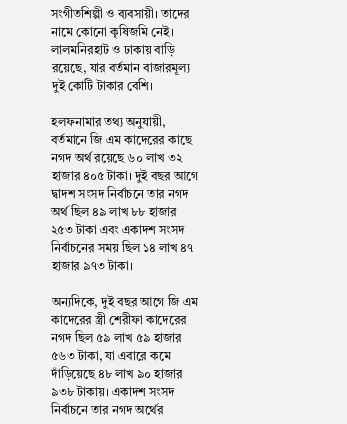সংগীতশিল্পী ও ব্যবসায়ী। তাদের নামে কোনো কৃষিজমি নেই। লালমনিরহাট ও ঢাকায় বাড়ি রয়েছে, যার বর্তমান বাজারমূল্য দুই কোটি টাকার বেশি।

হলফনামার তথ্য অনুযায়ী, বর্তমানে জি এম কাদেরের কাছে নগদ অর্থ রয়েছে ৬০ লাখ ৩২ হাজার ৪০৫ টাকা। দুই বছর আগে দ্বাদশ সংসদ নির্বাচনে তার নগদ অর্থ ছিল ৪৯ লাখ ৮৮ হাজার ২৫৩ টাকা এবং একাদশ সংসদ নির্বাচনের সময় ছিল ১৪ লাখ ৪৭ হাজার ৯৭৩ টাকা।

অন্যদিকে, দুই বছর আগে জি এম কাদেরের স্ত্রী শেরীফা কাদেরের নগদ ছিল ৫৯ লাখ ৫৯ হাজার ৫৬৩ টাকা, যা এবারে কমে দাঁড়িয়েছে ৪৮ লাখ ৯০ হাজার ৯৩৮ টাকায়। একাদশ সংসদ নির্বাচনে তার নগদ অর্থের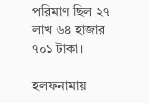পরিমাণ ছিল ২৭ লাখ ৬৪ হাজার ৭০১ টাকা।

হলফনামায়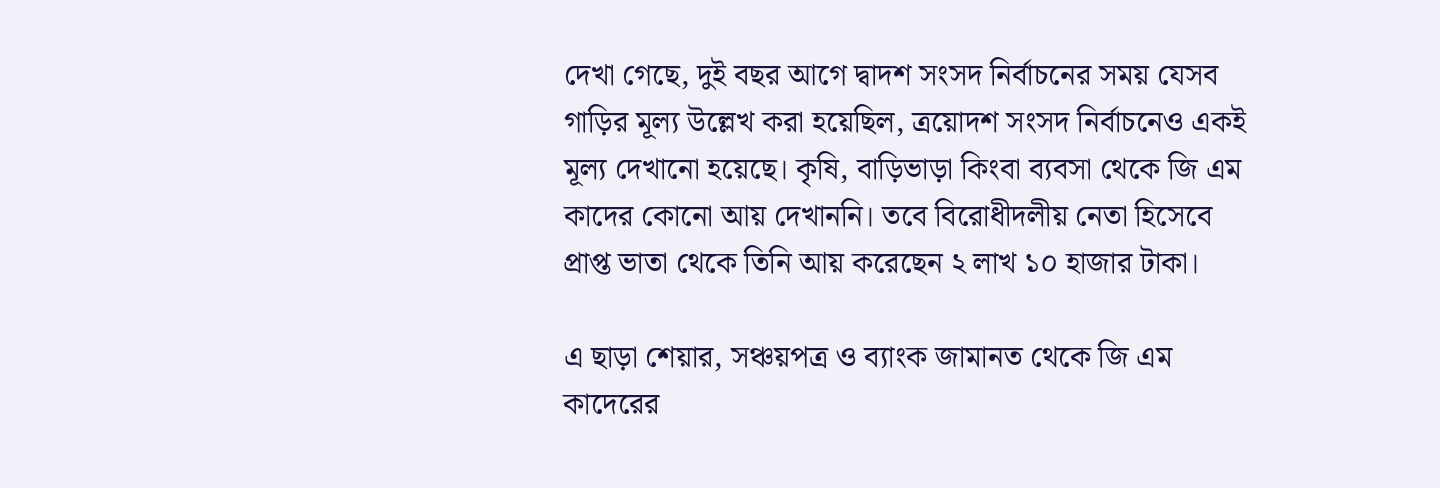দেখা গেছে, দুই বছর আগে দ্বাদশ সংসদ নির্বাচনের সময় যেসব গাড়ির মূল্য উল্লেখ করা হয়েছিল, ত্রয়োদশ সংসদ নির্বাচনেও একই মূল্য দেখানো হয়েছে। কৃষি, বাড়িভাড়া কিংবা ব্যবসা থেকে জি এম কাদের কোনো আয় দেখাননি। তবে বিরোধীদলীয় নেতা হিসেবে প্রাপ্ত ভাতা থেকে তিনি আয় করেছেন ২ লাখ ১০ হাজার টাকা।

এ ছাড়া শেয়ার, সঞ্চয়পত্র ও ব্যাংক জামানত থেকে জি এম কাদেরের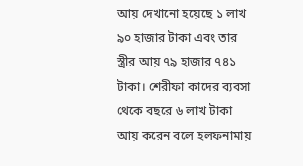আয় দেখানো হয়েছে ১ লাখ ৯০ হাজার টাকা এবং তার স্ত্রীর আয় ৭৯ হাজার ৭৪১ টাকা। শেরীফা কাদের ব্যবসা থেকে বছরে ৬ লাখ টাকা আয় করেন বলে হলফনামায়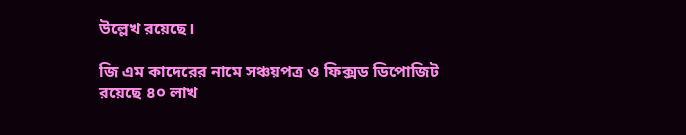উল্লেখ রয়েছে।

জি এম কাদেরের নামে সঞ্চয়পত্র ও ফিক্সড ডিপোজিট রয়েছে ৪০ লাখ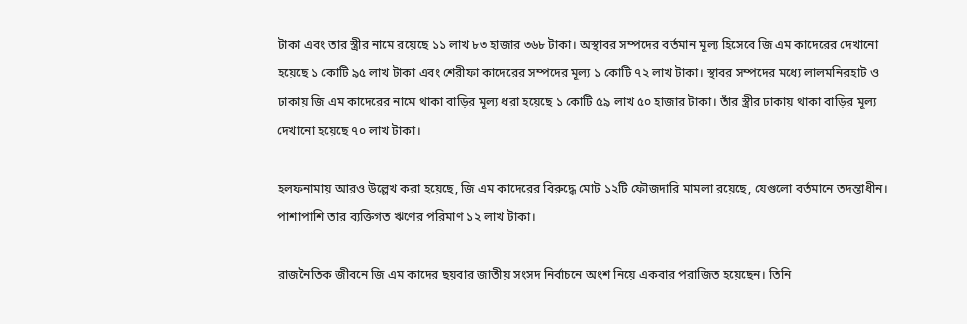টাকা এবং তার স্ত্রীর নামে রয়েছে ১১ লাখ ৮৩ হাজার ৩৬৮ টাকা। অস্থাবর সম্পদের বর্তমান মূল্য হিসেবে জি এম কাদেরের দেখানো হয়েছে ১ কোটি ৯৫ লাখ টাকা এবং শেরীফা কাদেরের সম্পদের মূল্য ১ কোটি ৭২ লাখ টাকা। স্থাবর সম্পদের মধ্যে লালমনিরহাট ও ঢাকায় জি এম কাদেরের নামে থাকা বাড়ির মূল্য ধরা হয়েছে ১ কোটি ৫৯ লাখ ৫০ হাজার টাকা। তাঁর স্ত্রীর ঢাকায় থাকা বাড়ির মূল্য দেখানো হয়েছে ৭০ লাখ টাকা।

হলফনামায় আরও উল্লেখ করা হয়েছে, জি এম কাদেরের বিরুদ্ধে মোট ১২টি ফৌজদারি মামলা রয়েছে, যেগুলো বর্তমানে তদন্তাধীন। পাশাপাশি তার ব্যক্তিগত ঋণের পরিমাণ ১২ লাখ টাকা।

রাজনৈতিক জীবনে জি এম কাদের ছয়বার জাতীয় সংসদ নির্বাচনে অংশ নিয়ে একবার পরাজিত হয়েছেন। তিনি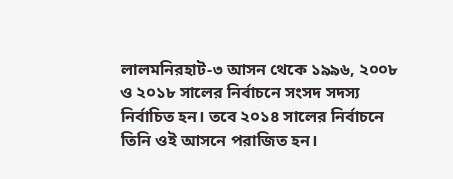লালমনিরহাট-৩ আসন থেকে ১৯৯৬, ২০০৮ ও ২০১৮ সালের নির্বাচনে সংসদ সদস্য নির্বাচিত হন। তবে ২০১৪ সালের নির্বাচনে তিনি ওই আসনে পরাজিত হন।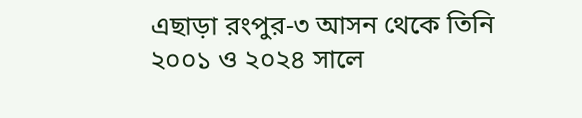এছাড়া রংপুর-৩ আসন থেকে তিনি ২০০১ ও ২০২৪ সালে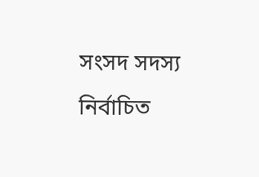সংসদ সদস্য নির্বাচিত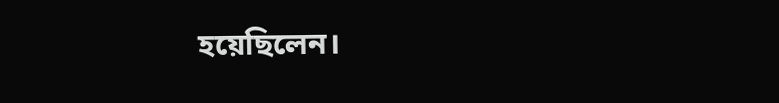হয়েছিলেন।